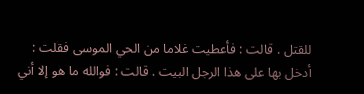للقتل . قالت : فأعطيت غلاما من الحي الموسى فقلت : أدخل بها على هذا الرجل البيت . قالت : فوالله ما هو إلا أني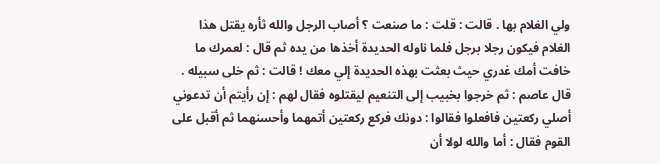ولي الغلام بها . قالت : قلت : ما صنعت ؟ أصاب الرجل والله ثأره يقتل هذا الغلام فيكون رجلا برجل فلما ناوله الحديدة أخذها من يده ثم قال : لعمرك ما خافت أمك غدري حيث بعثت بهذه الحديدة إلي معك ! قالت : ثم خلى سبيله .
قال عاصم : ثم خرجوا بخبيب إلى التنعيم ليقتلوه فقال لهم : إن رأيتم أن تدعوني أصلي ركعتين فافعلوا فقالوا : دونك فركع ركعتين أتمهما وأحسنهما ثم أقبل على القوم فقال : أما والله لولا أن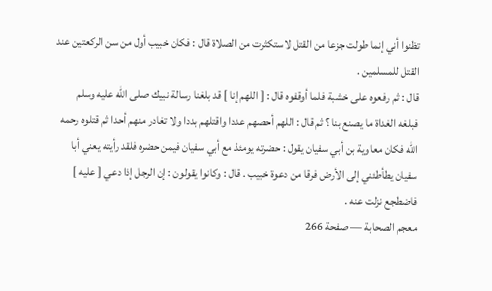تظنوا أني إنما طولت جزعا من القتل لاستكثرت من الصلاة قال : فكان خبيب أول من سن الركعتين عند القتل للمسلمين .
قال : ثم رفعوه على خشبة فلما أوقفوه قال : [ اللهم إنا ] قد بلغنا رسالة نبيك صلى الله عليه وسلم فبلغه الغداة ما يصنع بنا ؟ ثم قال : اللهم أحصهم عددا واقتلهم بددا ولا تغادر منهم أحدا ثم قتلوه رحمه الله فكان معاوية بن أبي سفيان يقول : حضرته يومئذ مع أبي سفيان فيمن حضره فلقد رأيته يعني أبا سفيان يطأطئني إلى الأرض فرقا من دعوة خبيب . قال : وكانوا يقولون : إن الرجل إذا دعي [ عليه ] فاضطجع نزلت عنه .
معجم الصحابة — صفحة 266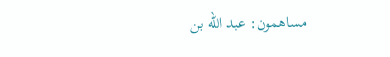مساهمون: عبد الله بن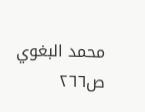محمد البغوي
ص٢٦٦